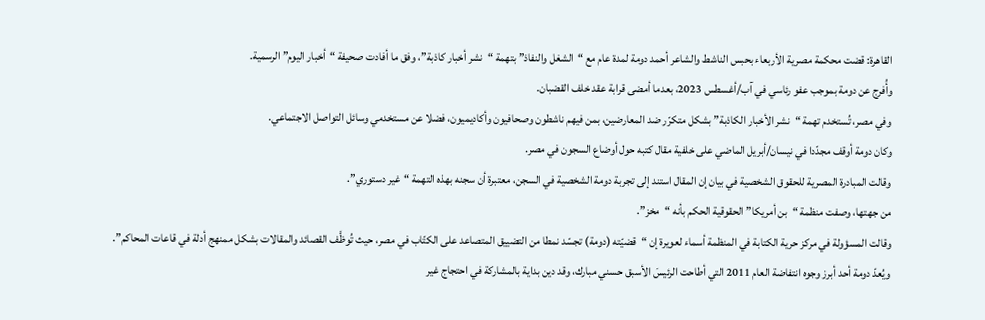القاهرة: قضت محكمة مصرية الأربعاء بحبس الناشط والشاعر أحمد دومة لمدة عام مع “الشغل والنفاذ” بتهمة “نشر أخبار كاذبة”، وفق ما أفادت صحيفة “أخبار اليوم” الرسمية.
وأُفرج عن دومة بموجب عفو رئاسي في آب/أغسطس 2023، بعدما أمضى قرابة عقد خلف القضبان.
وفي مصر، تُستخدم تهمة “نشر الأخبار الكاذبة” بشكل متكرّر ضد المعارضين، بمن فيهم ناشطون وصحافيون وأكاديميون، فضلا عن مستخدمي وسائل التواصل الاجتماعي.
وكان دومة أوقف مجدّدا في نيسان/أبريل الماضي على خلفية مقال كتبه حول أوضاع السجون في مصر.
وقالت المبادرة المصرية للحقوق الشخصية في بيان إن المقال استند إلى تجربة دومة الشخصية في السجن، معتبرة أن سجنه بهذه التهمة “غير دستوري”.
من جهتها، وصفت منظمة “بن أمريكا” الحقوقية الحكم بأنه “مخز”.
وقالت المسؤولة في مركز حرية الكتابة في المنظمة أسماء لعويرة إن “قضيّته (دومة) تجسّد نمطا من التضييق المتصاعد على الكتّاب في مصر، حيث تُوظَّف القصائد والمقالات بشكل ممنهج أدلة في قاعات المحاكم”.
ويُعدّ دومة أحد أبرز وجوه انتفاضة العام 2011 التي أطاحت الرئيسَ الأسبق حسني مبارك، وقد دين بداية بالمشاركة في احتجاج غير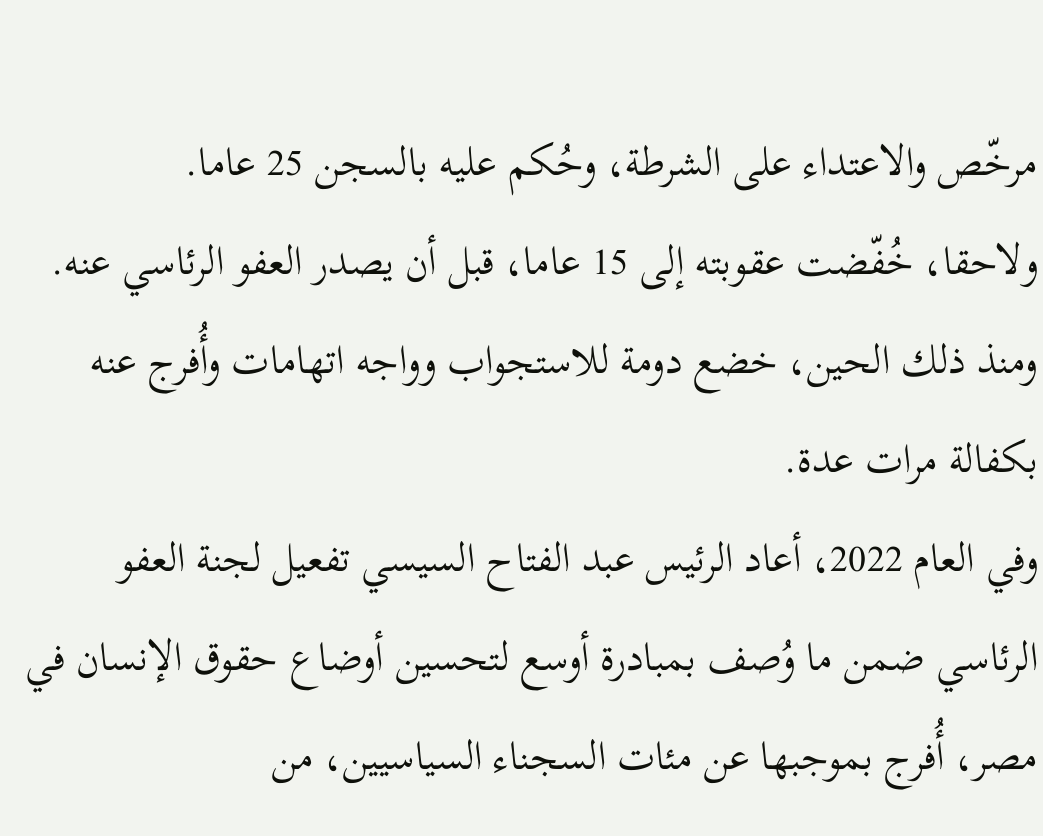مرخّص والاعتداء على الشرطة، وحُكم عليه بالسجن 25 عاما.
ولاحقا، خُفّضت عقوبته إلى 15 عاما، قبل أن يصدر العفو الرئاسي عنه.
ومنذ ذلك الحين، خضع دومة للاستجواب وواجه اتهامات وأُفرج عنه بكفالة مرات عدة.
وفي العام 2022، أعاد الرئيس عبد الفتاح السيسي تفعيل لجنة العفو الرئاسي ضمن ما وُصف بمبادرة أوسع لتحسين أوضاع حقوق الإنسان في مصر، أُفرج بموجبها عن مئات السجناء السياسيين، من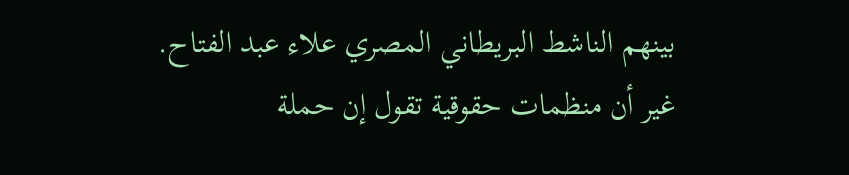بينهم الناشط البريطاني المصري علاء عبد الفتاح.
غير أن منظمات حقوقية تقول إن حملة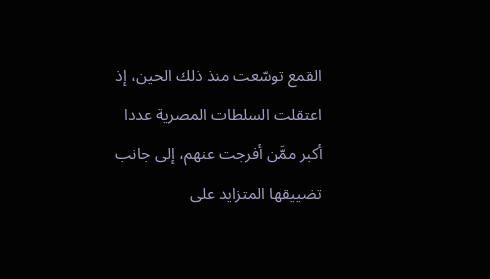القمع توسّعت منذ ذلك الحين، إذ اعتقلت السلطات المصرية عددا أكبر ممَّن أفرجت عنهم، إلى جانب تضييقها المتزايد على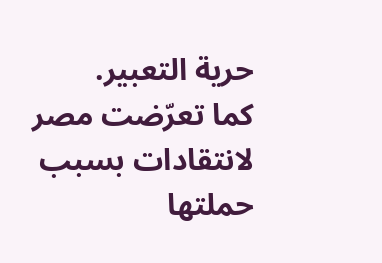حرية التعبير.
كما تعرّضت مصر لانتقادات بسبب حملتها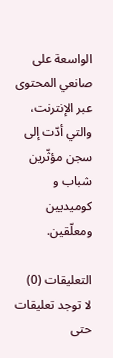الواسعة على صانعي المحتوى عبر الإنترنت، والتي أدّت إلى سجن مؤثّرين شباب و كوميديين ومعلّقين.

التعليقات (0)
لا توجد تعليقات حتى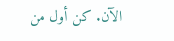الآن. كن أول من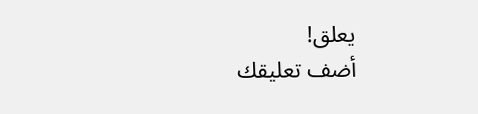يعلق!
أضف تعليقك